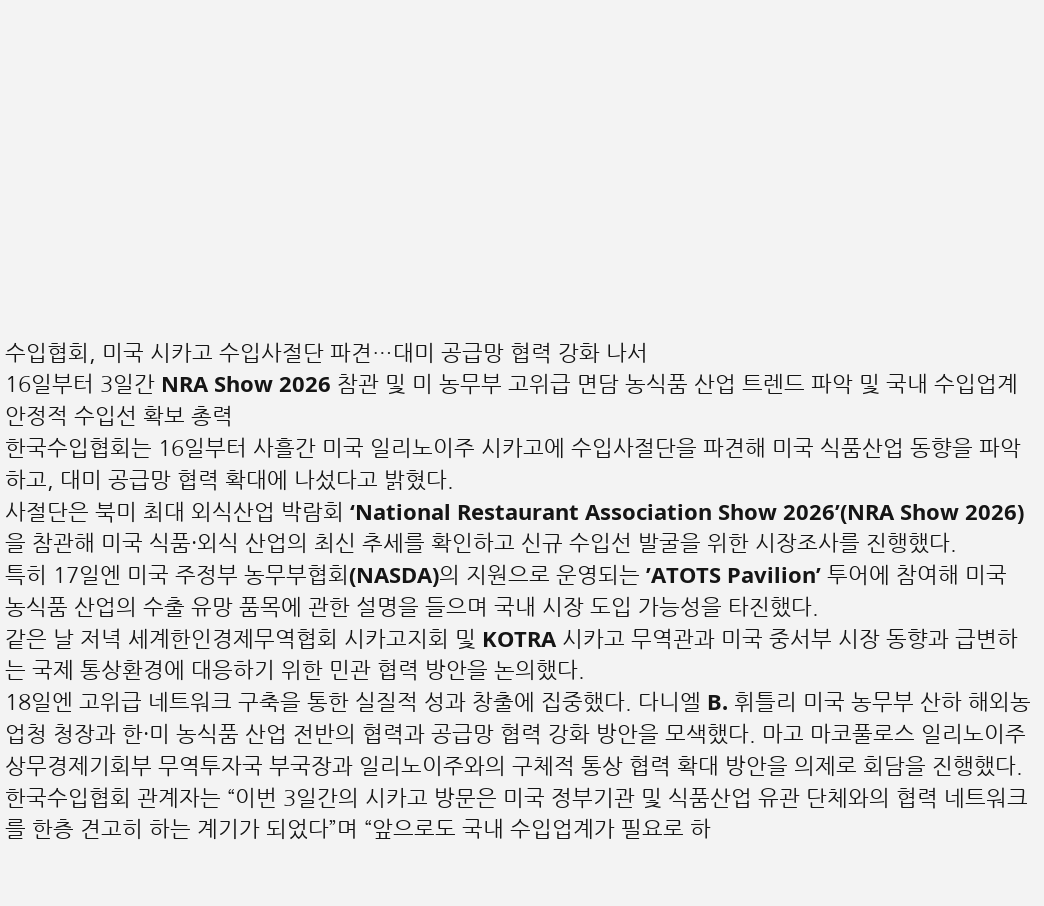수입협회, 미국 시카고 수입사절단 파견…대미 공급망 협력 강화 나서
16일부터 3일간 NRA Show 2026 참관 및 미 농무부 고위급 면담 농식품 산업 트렌드 파악 및 국내 수입업계 안정적 수입선 확보 총력
한국수입협회는 16일부터 사흘간 미국 일리노이주 시카고에 수입사절단을 파견해 미국 식품산업 동향을 파악하고, 대미 공급망 협력 확대에 나섰다고 밝혔다.
사절단은 북미 최대 외식산업 박람회 ‘National Restaurant Association Show 2026’(NRA Show 2026)을 참관해 미국 식품·외식 산업의 최신 추세를 확인하고 신규 수입선 발굴을 위한 시장조사를 진행했다.
특히 17일엔 미국 주정부 농무부협회(NASDA)의 지원으로 운영되는 ’ATOTS Pavilion’ 투어에 참여해 미국 농식품 산업의 수출 유망 품목에 관한 설명을 들으며 국내 시장 도입 가능성을 타진했다.
같은 날 저녁 세계한인경제무역협회 시카고지회 및 KOTRA 시카고 무역관과 미국 중서부 시장 동향과 급변하는 국제 통상환경에 대응하기 위한 민관 협력 방안을 논의했다.
18일엔 고위급 네트워크 구축을 통한 실질적 성과 창출에 집중했다. 다니엘 B. 휘틀리 미국 농무부 산하 해외농업청 청장과 한·미 농식품 산업 전반의 협력과 공급망 협력 강화 방안을 모색했다. 마고 마코풀로스 일리노이주 상무경제기회부 무역투자국 부국장과 일리노이주와의 구체적 통상 협력 확대 방안을 의제로 회담을 진행했다.
한국수입협회 관계자는 “이번 3일간의 시카고 방문은 미국 정부기관 및 식품산업 유관 단체와의 협력 네트워크를 한층 견고히 하는 계기가 되었다”며 “앞으로도 국내 수입업계가 필요로 하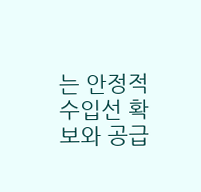는 안정적 수입선 확보와 공급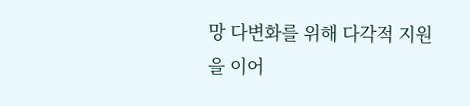망 다변화를 위해 다각적 지원을 이어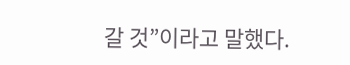갈 것”이라고 말했다.